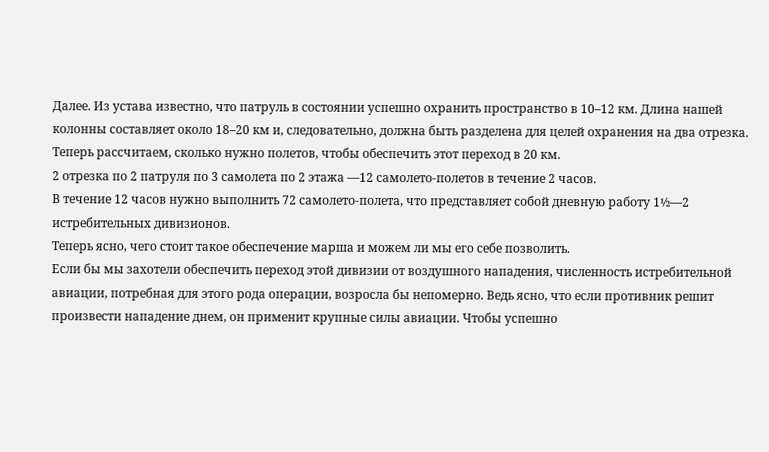Далее. Из устава известно, что патруль в состоянии успешно охранить пространство в 10–12 км. Длина нашей колонны составляет около 18–20 км и, следовательно, должна быть разделена для целей охранения на два отрезка.
Теперь рассчитаем, сколько нужно полетов, чтобы обеспечить этот переход в 20 км.
2 отрезка по 2 патруля по 3 самолета по 2 этажа —12 самолето-полетов в течение 2 часов.
В течение 12 часов нужно выполнить 72 самолето-полета, что представляет собой дневную работу 1½—2 истребительных дивизионов.
Теперь ясно, чего стоит такое обеспечение марша и можем ли мы его себе позволить.
Если бы мы захотели обеспечить переход этой дивизии от воздушного нападения, численность истребительной авиации, потребная для этого рода операции, возросла бы непомерно. Ведь ясно, что если противник решит произвести нападение днем, он применит крупные силы авиации. Чтобы успешно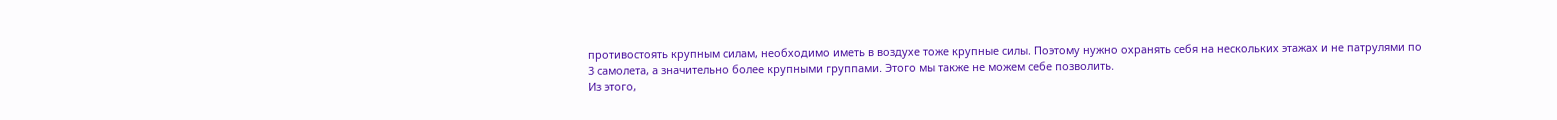противостоять крупным силам, необходимо иметь в воздухе тоже крупные силы. Поэтому нужно охранять себя на нескольких этажах и не патрулями по 3 самолета, а значительно более крупными группами. Этого мы также не можем себе позволить.
Из этого,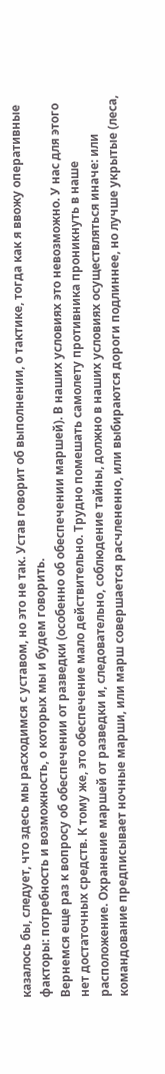казалось бы, следует, что здесь мы расходимся с уставом, но это не так. Устав говорит об выполнении, о тактике, тогда как я ввожу оперативные факторы: потребность и возможность, о которых мы и будем говорить.
Вернемся еще раз к вопросу об обеспечении от разведки (особенно об обеспечении маршей). В наших условиях это невозможно. У нас для этого нет достаточных средств. К тому же, это обеспечение мало действительно. Трудно помешать самолету противника проникнуть в наше расположение. Охранение маршей от разведки и, следовательно, соблюдение тайны, должно в наших условиях осуществляться иначе: или командование предписывает ночные марши, или марш совершается расчлененно, или выбираются дороги подлиннее, но лучше укрытые (леса,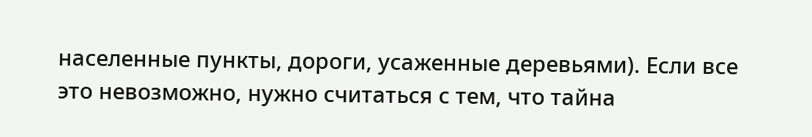населенные пункты, дороги, усаженные деревьями). Если все это невозможно, нужно считаться с тем, что тайна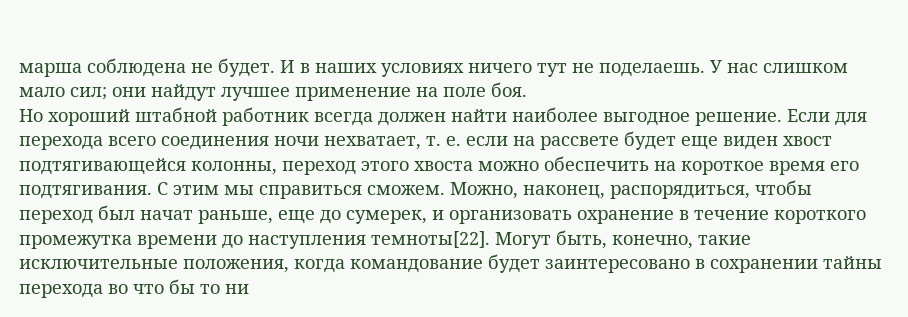марша соблюдена не будет. И в наших условиях ничего тут не поделаешь. У нас слишком мало сил; они найдут лучшее применение на поле боя.
Но хороший штабной работник всегда должен найти наиболее выгодное решение. Если для перехода всего соединения ночи нехватает, т. е. если на рассвете будет еще виден хвост подтягивающейся колонны, переход этого хвоста можно обеспечить на короткое время его подтягивания. С этим мы справиться сможем. Можно, наконец, распорядиться, чтобы переход был начат раньше, еще до сумерек, и организовать охранение в течение короткого промежутка времени до наступления темноты[22]. Могут быть, конечно, такие исключительные положения, когда командование будет заинтересовано в сохранении тайны перехода во что бы то ни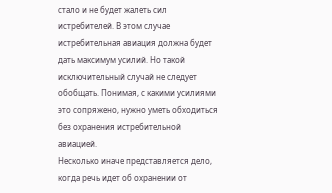стало и не будет жалеть сил истребителей. В этом случае истребительная авиация должна будет дать максимум усилий. Но такой исключительный случай не следует обобщать. Понимая, с какими усилиями это сопряжено, нужно уметь обходиться без охранения истребительной авиацией.
Несколько иначе представляется дело, когда речь идет об охранении от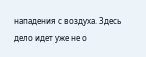нападения с воздуха. Здесь дело идет уже не о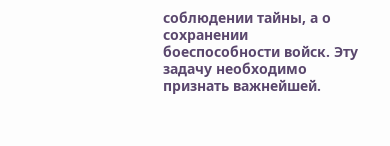соблюдении тайны, а о сохранении боеспособности войск. Эту задачу необходимо признать важнейшей.